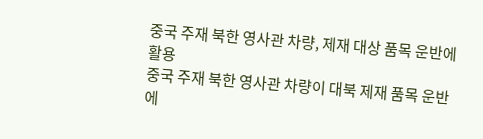중국 주재 북한 영사관 차량, 제재 대상 품목 운반에 활용
중국 주재 북한 영사관 차량이 대북 제재 품목 운반에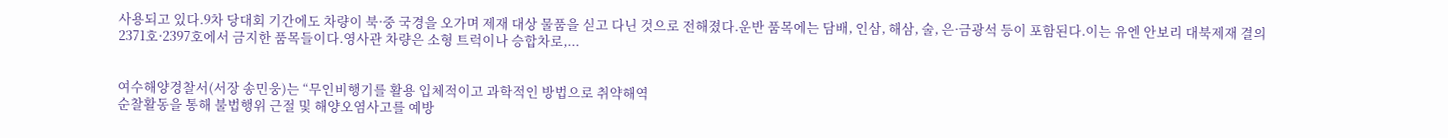사용되고 있다.9차 당대회 기간에도 차량이 북·중 국경을 오가며 제재 대상 물품을 싣고 다닌 것으로 전해졌다.운반 품목에는 담배, 인삼, 해삼, 술, 은·금광석 등이 포함된다.이는 유엔 안보리 대북제재 결의 2371호·2397호에서 금지한 품목들이다.영사관 차량은 소형 트럭이나 승합차로,...


여수해양경찰서(서장 송민웅)는 “무인비행기를 활용 입체적이고 과학적인 방법으로 취약해역
순찰활동을 통해 불법행위 근절 및 해양오염사고를 예방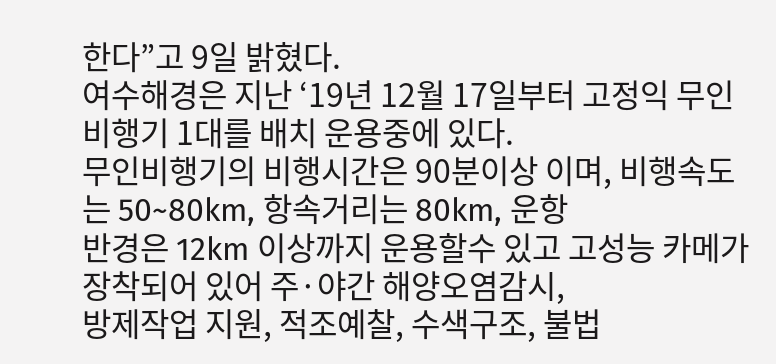한다”고 9일 밝혔다.
여수해경은 지난 ‘19년 12월 17일부터 고정익 무인비행기 1대를 배치 운용중에 있다.
무인비행기의 비행시간은 90분이상 이며, 비행속도는 50~80km, 항속거리는 80km, 운항
반경은 12km 이상까지 운용할수 있고 고성능 카메가 장착되어 있어 주·야간 해양오염감시,
방제작업 지원, 적조예찰, 수색구조, 불법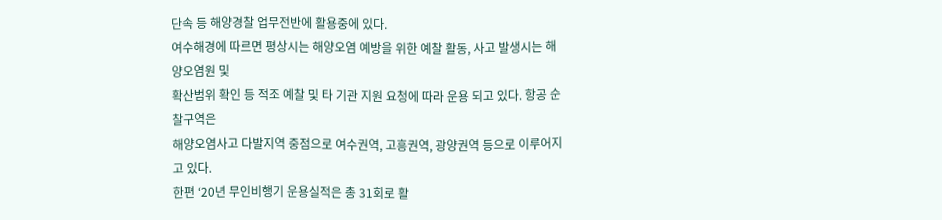단속 등 해양경찰 업무전반에 활용중에 있다.
여수해경에 따르면 평상시는 해양오염 예방을 위한 예찰 활동, 사고 발생시는 해양오염원 및
확산범위 확인 등 적조 예찰 및 타 기관 지원 요청에 따라 운용 되고 있다. 항공 순찰구역은
해양오염사고 다발지역 중점으로 여수권역, 고흥권역, 광양권역 등으로 이루어지고 있다.
한편 ‘20년 무인비행기 운용실적은 총 31회로 활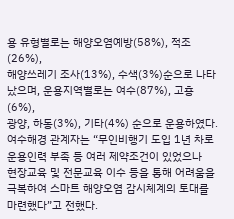용 유형별로는 해양오염예방(58%), 적조(26%),
해양쓰레기 조사(13%), 수색(3%)순으로 나타났으며, 운용지역별로는 여수(87%), 고흥(6%),
광양, 하동(3%), 기타(4%) 순으로 운용하였다.
여수해경 관계자는 “무인비행기 도입 1년 차로 운용인력 부족 등 여러 제약조건이 있었으나
현장교육 및 전문교육 이수 등을 통해 어려움을 극복하여 스마트 해양오염 감시체계의 토대를
마련했다”고 전했다.